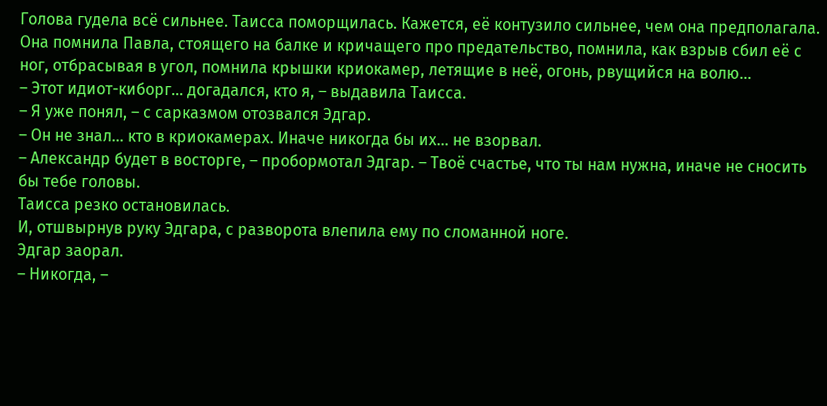Голова гудела всё сильнее. Таисса поморщилась. Кажется, её контузило сильнее, чем она предполагала. Она помнила Павла, стоящего на балке и кричащего про предательство, помнила, как взрыв сбил её с ног, отбрасывая в угол, помнила крышки криокамер, летящие в неё, огонь, рвущийся на волю…
– Этот идиот-киборг… догадался, кто я, – выдавила Таисса.
– Я уже понял, – с сарказмом отозвался Эдгар.
– Он не знал… кто в криокамерах. Иначе никогда бы их… не взорвал.
– Александр будет в восторге, – пробормотал Эдгар. – Твоё счастье, что ты нам нужна, иначе не сносить бы тебе головы.
Таисса резко остановилась.
И, отшвырнув руку Эдгара, с разворота влепила ему по сломанной ноге.
Эдгар заорал.
– Никогда, –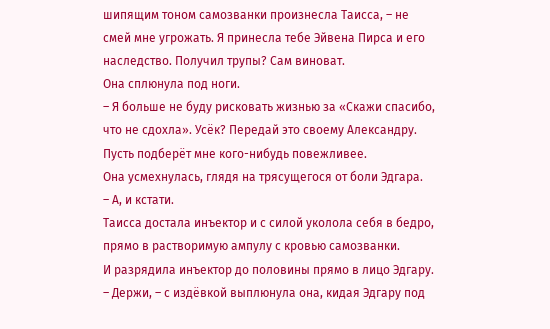шипящим тоном самозванки произнесла Таисса, – не смей мне угрожать. Я принесла тебе Эйвена Пирса и его наследство. Получил трупы? Сам виноват.
Она сплюнула под ноги.
– Я больше не буду рисковать жизнью за «Скажи спасибо, что не сдохла». Усёк? Передай это своему Александру. Пусть подберёт мне кого-нибудь повежливее.
Она усмехнулась, глядя на трясущегося от боли Эдгара.
– А, и кстати.
Таисса достала инъектор и с силой уколола себя в бедро, прямо в растворимую ампулу с кровью самозванки.
И разрядила инъектор до половины прямо в лицо Эдгару.
– Держи, – с издёвкой выплюнула она, кидая Эдгару под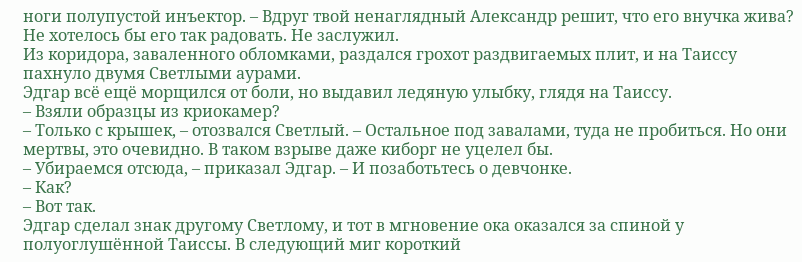ноги полупустой инъектор. – Вдруг твой ненаглядный Александр решит, что его внучка жива? Не хотелось бы его так радовать. Не заслужил.
Из коридора, заваленного обломками, раздался грохот раздвигаемых плит, и на Таиссу пахнуло двумя Светлыми аурами.
Эдгар всё ещё морщился от боли, но выдавил ледяную улыбку, глядя на Таиссу.
– Взяли образцы из криокамер?
– Только с крышек, – отозвался Светлый. – Остальное под завалами, туда не пробиться. Но они мертвы, это очевидно. В таком взрыве даже киборг не уцелел бы.
– Убираемся отсюда, – приказал Эдгар. – И позаботьтесь о девчонке.
– Как?
– Вот так.
Эдгар сделал знак другому Светлому, и тот в мгновение ока оказался за спиной у полуоглушённой Таиссы. В следующий миг короткий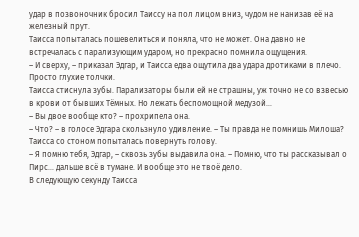удар в позвоночник бросил Таиссу на пол лицом вниз, чудом не нанизав её на железный прут.
Таисса попыталась пошевелиться и поняла, что не может. Она давно не встречалась с парализующим ударом, но прекрасно помнила ощущения.
– И сверху, – приказал Эдгар, и Таисса едва ощутила два удара дротиками в плечо. Просто глухие толчки.
Таисса стиснула зубы. Парализаторы были ей не страшны, уж точно не со взвесью в крови от бывших Тёмных. Но лежать беспомощной медузой…
– Вы двое вообще кто? – прохрипела она.
– Что? – в голосе Эдгара скользнуло удивление. – Ты правда не помнишь Милоша?
Таисса со стоном попыталась повернуть голову.
– Я помню тебя, Эдгар, – сквозь зубы выдавила она. – Помню, что ты рассказывал о Пирс… дальше всё в тумане. И вообще это не твоё дело.
В следующую секунду Таисса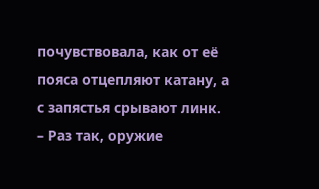почувствовала, как от её пояса отцепляют катану, а с запястья срывают линк.
– Раз так, оружие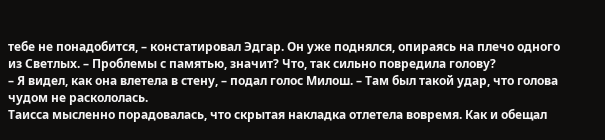тебе не понадобится, – констатировал Эдгар. Он уже поднялся, опираясь на плечо одного из Светлых. – Проблемы с памятью, значит? Что, так сильно повредила голову?
– Я видел, как она влетела в стену, – подал голос Милош. – Там был такой удар, что голова чудом не раскололась.
Таисса мысленно порадовалась, что скрытая накладка отлетела вовремя. Как и обещал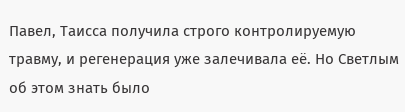Павел, Таисса получила строго контролируемую травму, и регенерация уже залечивала её. Но Светлым об этом знать было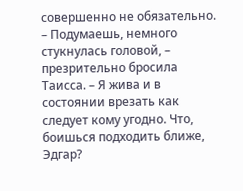совершенно не обязательно.
– Подумаешь, немного стукнулась головой, – презрительно бросила Таисса. – Я жива и в состоянии врезать как следует кому угодно. Что, боишься подходить ближе, Эдгар?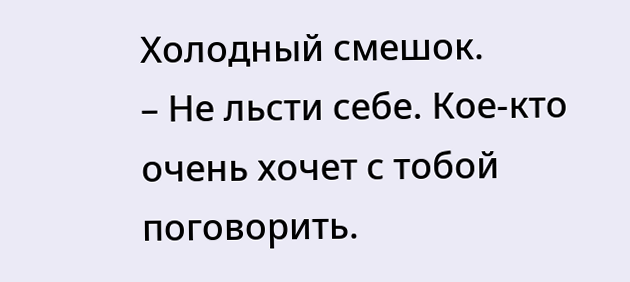Холодный смешок.
– Не льсти себе. Кое-кто очень хочет с тобой поговорить.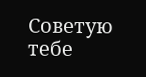Советую тебе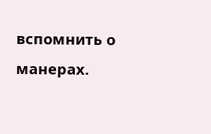вспомнить о манерах.